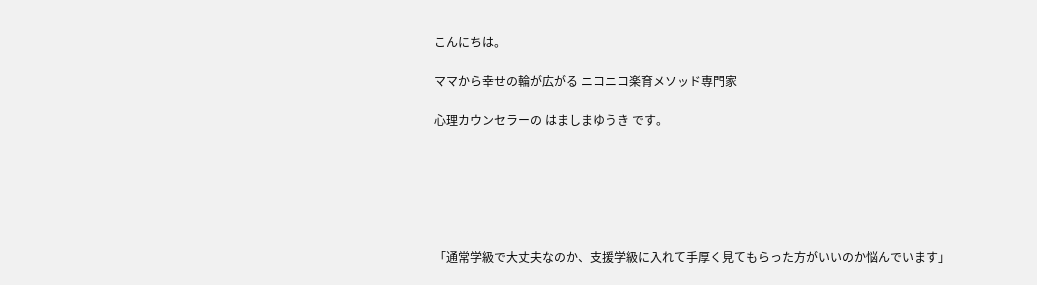こんにちは。

ママから幸せの輪が広がる ニコニコ楽育メソッド専門家

心理カウンセラーの はましまゆうき です。






「通常学級で大丈夫なのか、支援学級に入れて手厚く見てもらった方がいいのか悩んでいます」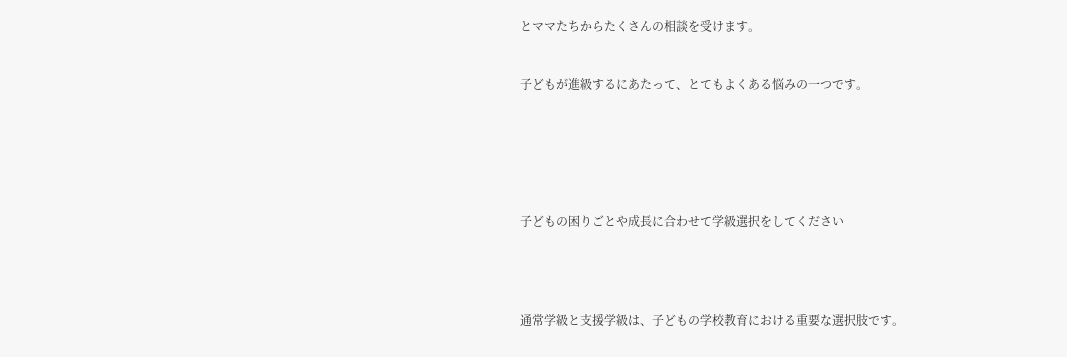とママたちからたくさんの相談を受けます。


子どもが進級するにあたって、とてもよくある悩みの一つです。






子どもの困りごとや成長に合わせて学級選択をしてください




通常学級と支援学級は、子どもの学校教育における重要な選択肢です。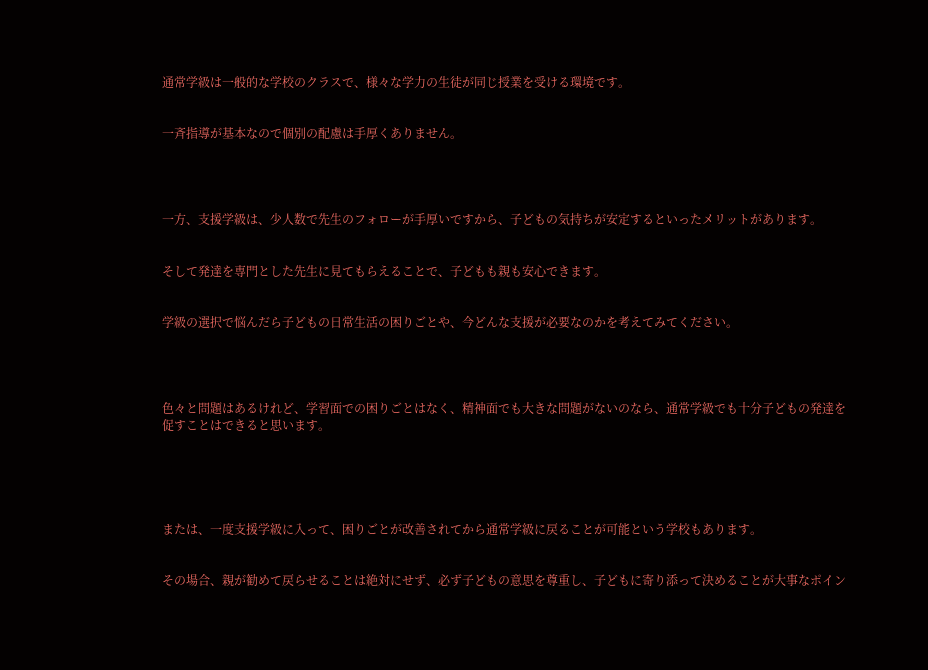通常学級は一般的な学校のクラスで、様々な学力の生徒が同じ授業を受ける環境です。


一斉指導が基本なので個別の配慮は手厚くありません。




一方、支援学級は、少人数で先生のフォローが手厚いですから、子どもの気持ちが安定するといったメリットがあります。


そして発達を専門とした先生に見てもらえることで、子どもも親も安心できます。


学級の選択で悩んだら子どもの日常生活の困りごとや、今どんな支援が必要なのかを考えてみてください。




色々と問題はあるけれど、学習面での困りごとはなく、精神面でも大きな問題がないのなら、通常学級でも十分子どもの発達を促すことはできると思います。





または、一度支援学級に入って、困りごとが改善されてから通常学級に戻ることが可能という学校もあります。


その場合、親が勧めて戻らせることは絶対にせず、必ず子どもの意思を尊重し、子どもに寄り添って決めることが大事なポイン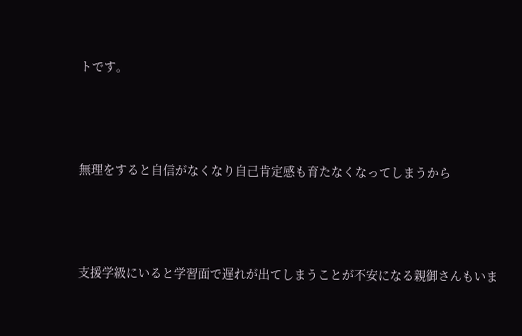トです。





無理をすると自信がなくなり自己肯定感も育たなくなってしまうから





支援学級にいると学習面で遅れが出てしまうことが不安になる親御さんもいま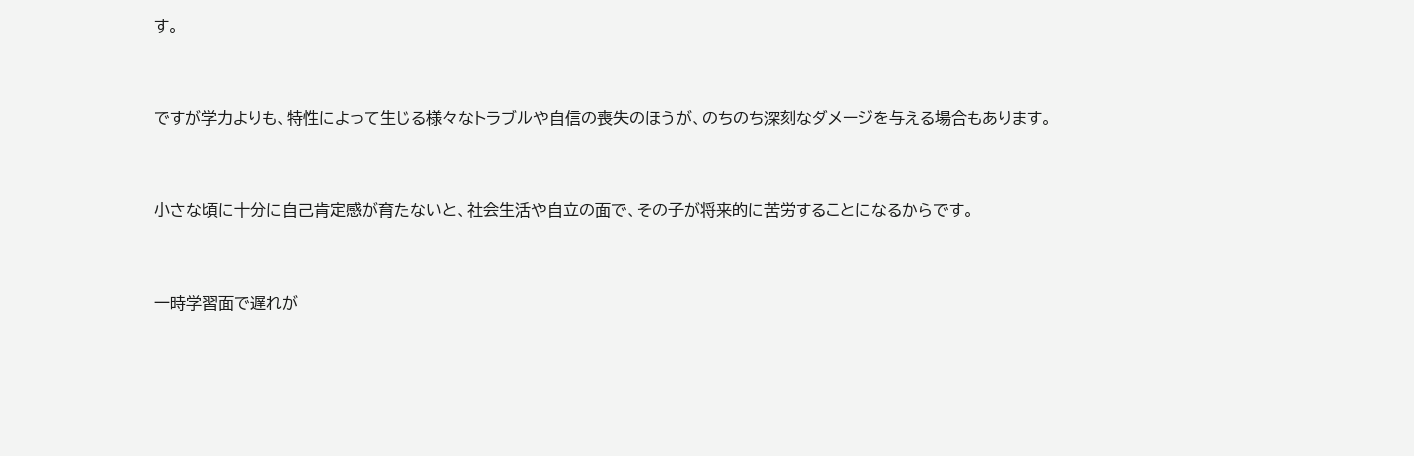す。


ですが学力よりも、特性によって生じる様々なトラブルや自信の喪失のほうが、のちのち深刻なダメージを与える場合もあります。


小さな頃に十分に自己肯定感が育たないと、社会生活や自立の面で、その子が将来的に苦労することになるからです。


一時学習面で遅れが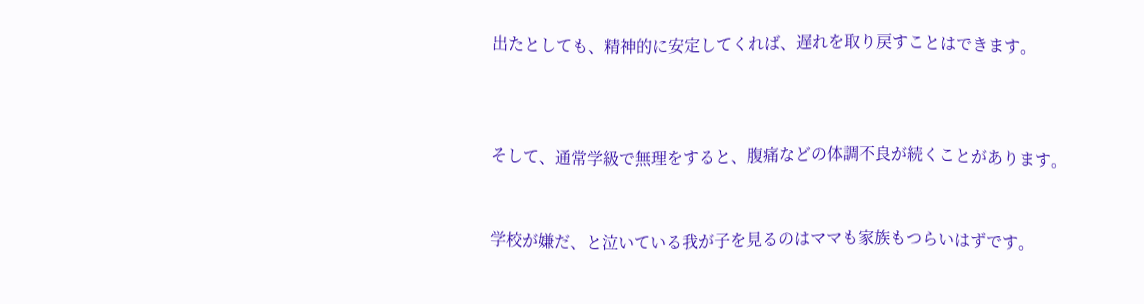出たとしても、精神的に安定してくれば、遅れを取り戻すことはできます。



そして、通常学級で無理をすると、腹痛などの体調不良が続くことがあります。


学校が嫌だ、と泣いている我が子を見るのはママも家族もつらいはずです。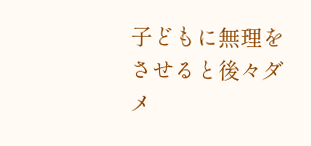子どもに無理をさせると後々ダメ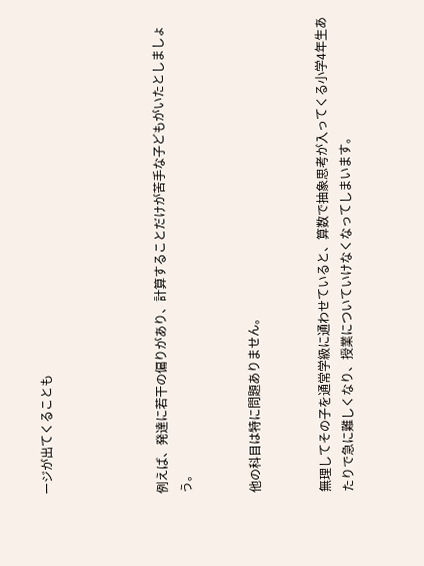ージが出てくることも




例えば、発達に若干の偏りがあり、計算することだけが苦手な子どもがいたとしましょう。


他の科目は特に問題ありません。


無理してその子を通常学級に通わせていると、算数で抽象思考が入ってくる小学4年生あたりで急に難しくなり、授業についていけなくなってしまいます。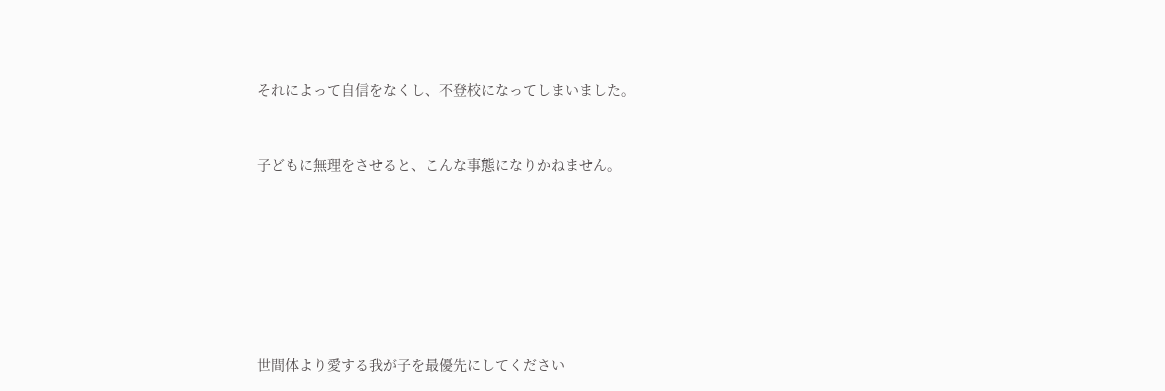それによって自信をなくし、不登校になってしまいました。


子どもに無理をさせると、こんな事態になりかねません。







世間体より愛する我が子を最優先にしてください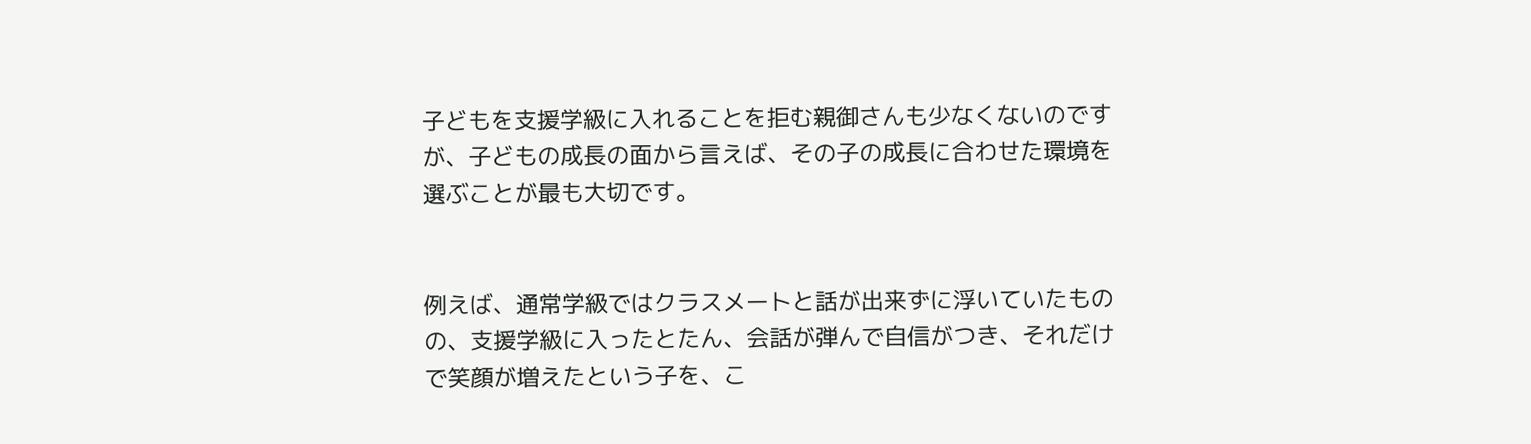子どもを支援学級に入れることを拒む親御さんも少なくないのですが、子どもの成長の面から言えば、その子の成長に合わせた環境を選ぶことが最も大切です。


例えば、通常学級ではクラスメートと話が出来ずに浮いていたものの、支援学級に入ったとたん、会話が弾んで自信がつき、それだけで笑顔が増えたという子を、こ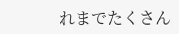れまでたくさん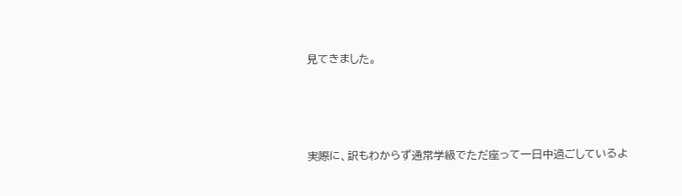見てきました。




実際に、訳もわからず通常学級でただ座って一日中過ごしているよ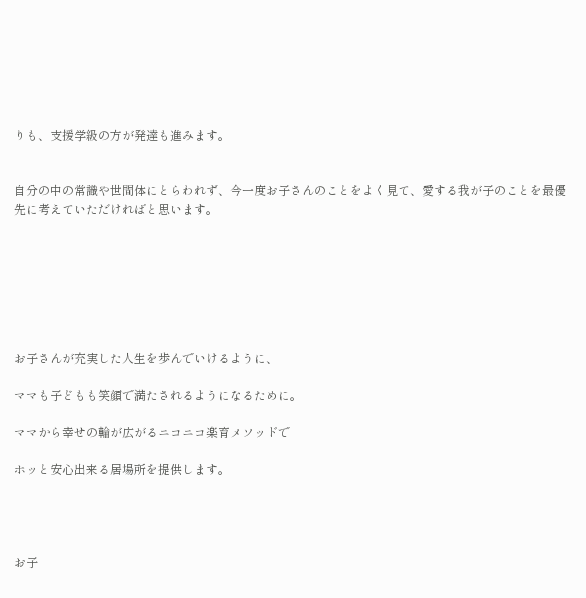りも、支援学級の方が発達も進みます。


自分の中の常識や世間体にとらわれず、今一度お子さんのことをよく見て、愛する我が子のことを最優先に考えていただければと思います。







お子さんが充実した人生を歩んでいけるように、

ママも子どもも笑顔で満たされるようになるために。

ママから幸せの輪が広がるニコニコ楽育メソッドで

ホッと安心出来る居場所を提供します。




お子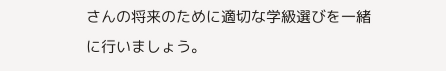さんの将来のために適切な学級選びを一緒に行いましょう。